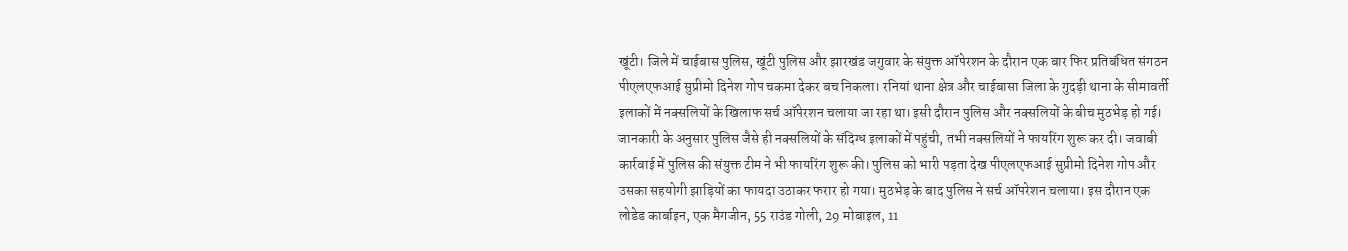खूंटी। जिले में चाईबास पुलिस, खूंटी पुलिस और झारखंड जगुवार के संयुक्त ऑपेरशन के दौरान एक बार फिर प्रतिबंधित संगठन पीएलएफआई सुप्रीमो दिनेश गोप चकमा देकर बच निकला। रनियां थाना क्षेत्र और चाईबासा जिला के गुदड़ी थाना के सीमावर्ती इलाकों में नक्सलियों के खिलाफ सर्च ऑपेरशन चलाया जा रहा था। इसी दौरान पुलिस और नक्सलियों के बीच मुठभेड़ हो गई। जानकारी के अनुसार पुलिस जैसे ही नक्सलियों के संदिग्ध इलाकों में पहुंची, तभी नक्सलियों ने फायरिंग शुरू कर दी। जवाबी कार्रवाई में पुलिस की संयुक्त टीम ने भी फायरिंग शुरू की। पुलिस को भारी पड़ता देख पीएलएफआई सुप्रीमो दिनेश गोप और उसका सहयोगी झाड़ियों का फायदा उठाकर फरार हो गया। मुठभेड़ के बाद पुलिस ने सर्च ऑपरेशन चलाया। इस दौरान एक लोडेड कार्बाइन, एक मैगजीन, 55 राउंड गोली, 29 मोबाइल, 11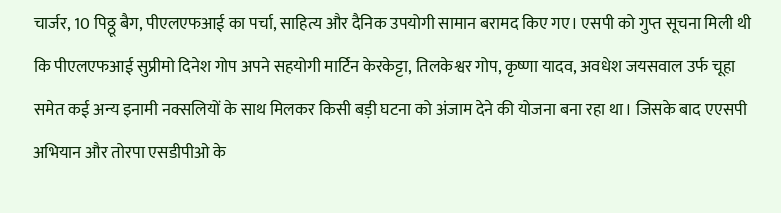चार्जर, 10 पिठ्ठू बैग, पीएलएफआई का पर्चा, साहित्य और दैनिक उपयोगी सामान बरामद किए गए। एसपी को गुप्त सूचना मिली थी कि पीएलएफआई सुप्रीमो दिनेश गोप अपने सहयोगी मार्टिन केरकेट्टा, तिलकेश्वर गोप, कृष्णा यादव, अवधेश जयसवाल उर्फ चूहा समेत कई अन्य इनामी नक्सलियों के साथ मिलकर किसी बड़ी घटना को अंजाम देने की योजना बना रहा था। जिसके बाद एएसपी अभियान और तोरपा एसडीपीओ के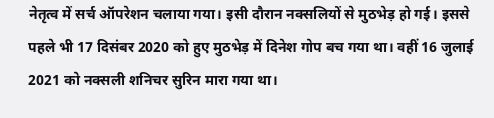नेतृत्व में सर्च ऑपरेशन चलाया गया। इसी दौरान नक्सलियों से मुठभेड़ हो गई। इससे पहले भी 17 दिसंबर 2020 को हुए मुठभेड़ में दिनेश गोप बच गया था। वहीं 16 जुलाई 2021 को नक्सली शनिचर सुरिन मारा गया था।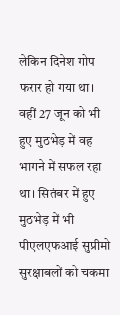लेकिन दिनेश गोप फरार हो गया था। वहीं 27 जून को भी हुए मुठभेड़ में वह भागने में सफल रहा था। सितंबर में हुए मुठभेड़ में भी पीएलएफआई सुप्रीमो सुरक्षाबलों को चकमा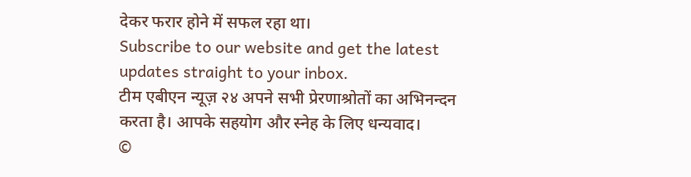देकर फरार होने में सफल रहा था।
Subscribe to our website and get the latest updates straight to your inbox.
टीम एबीएन न्यूज़ २४ अपने सभी प्रेरणाश्रोतों का अभिनन्दन करता है। आपके सहयोग और स्नेह के लिए धन्यवाद।
©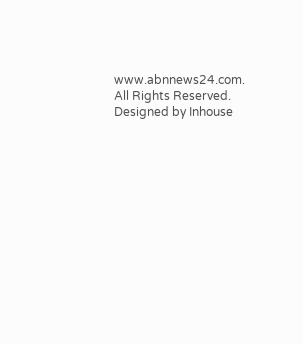www.abnnews24.com. All Rights Reserved. Designed by Inhouse